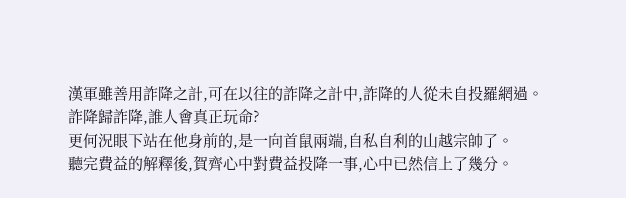漢軍雖善用詐降之計,可在以往的詐降之計中,詐降的人從未自投羅網過。
詐降歸詐降,誰人會真正玩命?
更何況眼下站在他身前的,是一向首鼠兩端,自私自利的山越宗帥了。
聽完費益的解釋後,賀齊心中對費益投降一事,心中已然信上了幾分。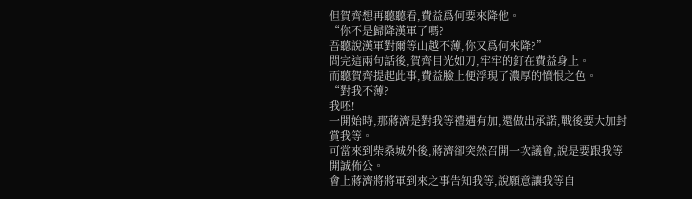但賀齊想再聽聽看,費益爲何要來降他。
“你不是歸降漢軍了嗎?
吾聽說漢軍對爾等山越不薄,你又爲何來降?”
問完這兩句話後,賀齊目光如刀,牢牢的釘在費益身上。
而聽賀齊提起此事,費益臉上便浮現了濃厚的憤恨之色。
“對我不薄?
我呸!
一開始時,那蔣濟是對我等禮遇有加,還做出承諾,戰後要大加封賞我等。
可當來到柴桑城外後,蔣濟卻突然召開一次議會,說是要跟我等開誠佈公。
會上蔣濟將將軍到來之事告知我等,說願意讓我等自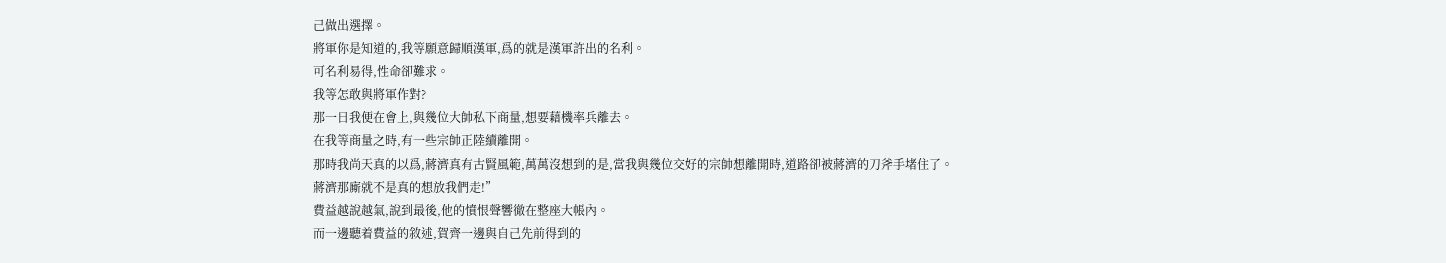己做出選擇。
將軍你是知道的,我等願意歸順漢軍,爲的就是漢軍許出的名利。
可名利易得,性命卻難求。
我等怎敢與將軍作對?
那一日我便在會上,與幾位大帥私下商量,想要藉機率兵離去。
在我等商量之時,有一些宗帥正陸續離開。
那時我尚天真的以爲,蔣濟真有古賢風範,萬萬沒想到的是,當我與幾位交好的宗帥想離開時,道路卻被蔣濟的刀斧手堵住了。
蔣濟那廝就不是真的想放我們走!”
費益越說越氣,說到最後,他的憤恨聲響徹在整座大帳內。
而一邊聽着費益的敘述,賀齊一邊與自己先前得到的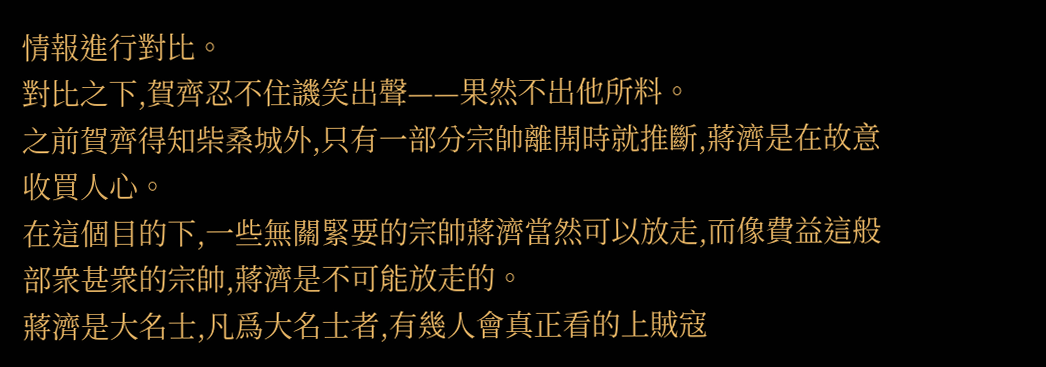情報進行對比。
對比之下,賀齊忍不住譏笑出聲——果然不出他所料。
之前賀齊得知柴桑城外,只有一部分宗帥離開時就推斷,蔣濟是在故意收買人心。
在這個目的下,一些無關緊要的宗帥蔣濟當然可以放走,而像費益這般部衆甚衆的宗帥,蔣濟是不可能放走的。
蔣濟是大名士,凡爲大名士者,有幾人會真正看的上賊寇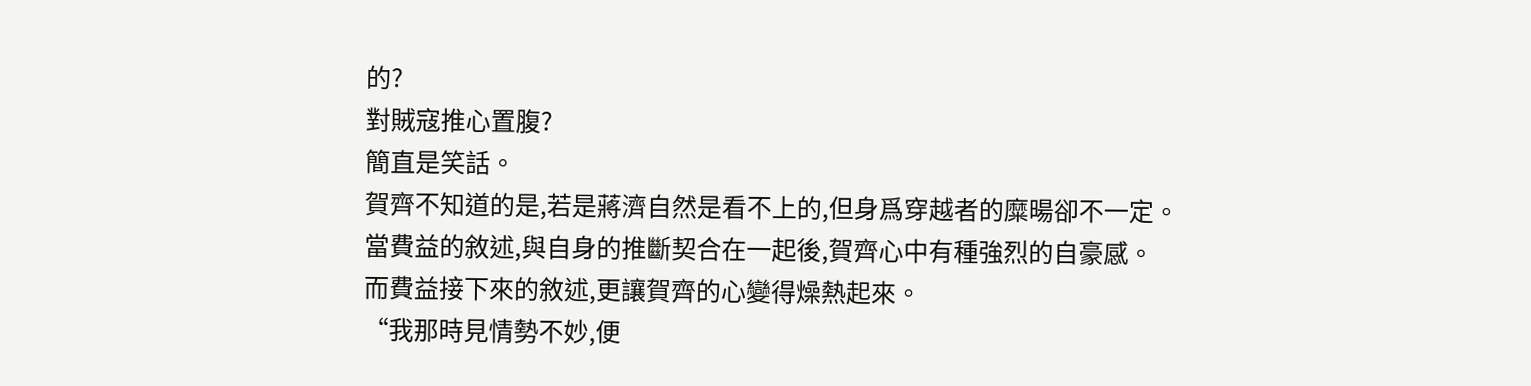的?
對賊寇推心置腹?
簡直是笑話。
賀齊不知道的是,若是蔣濟自然是看不上的,但身爲穿越者的糜暘卻不一定。
當費益的敘述,與自身的推斷契合在一起後,賀齊心中有種強烈的自豪感。
而費益接下來的敘述,更讓賀齊的心變得燥熱起來。
“我那時見情勢不妙,便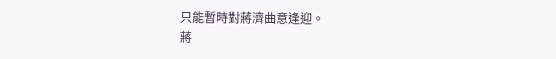只能暫時對蔣濟曲意逢迎。
蔣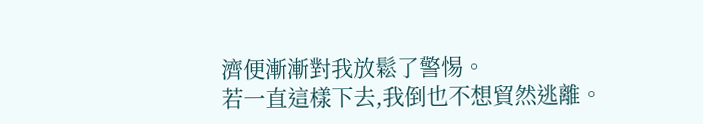濟便漸漸對我放鬆了警惕。
若一直這樣下去,我倒也不想貿然逃離。